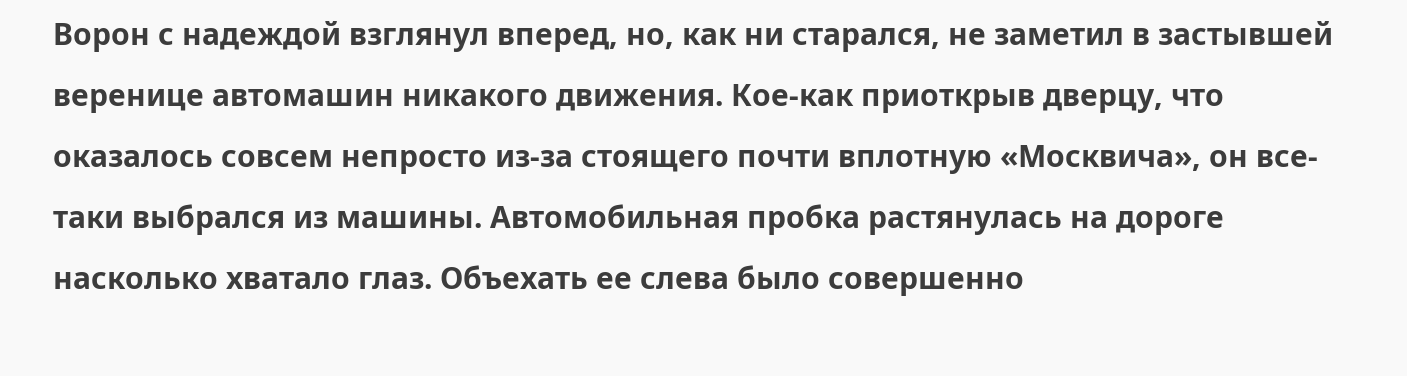Ворон с надеждой взглянул вперед, но, как ни старался, не заметил в застывшей веренице автомашин никакого движения. Кое-как приоткрыв дверцу, что оказалось совсем непросто из-за стоящего почти вплотную «Москвича», он все-таки выбрался из машины. Автомобильная пробка растянулась на дороге насколько хватало глаз. Объехать ее слева было совершенно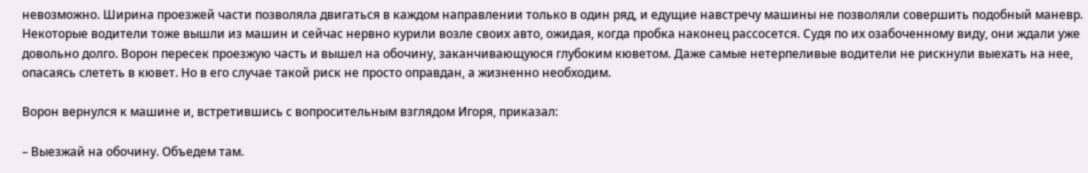невозможно. Ширина проезжей части позволяла двигаться в каждом направлении только в один ряд, и едущие навстречу машины не позволяли совершить подобный маневр. Некоторые водители тоже вышли из машин и сейчас нервно курили возле своих авто, ожидая, когда пробка наконец рассосется. Судя по их озабоченному виду, они ждали уже довольно долго. Ворон пересек проезжую часть и вышел на обочину, заканчивающуюся глубоким кюветом. Даже самые нетерпеливые водители не рискнули выехать на нее, опасаясь слететь в кювет. Но в его случае такой риск не просто оправдан, а жизненно необходим.

Ворон вернулся к машине и, встретившись с вопросительным взглядом Игоря, приказал:

– Выезжай на обочину. Объедем там.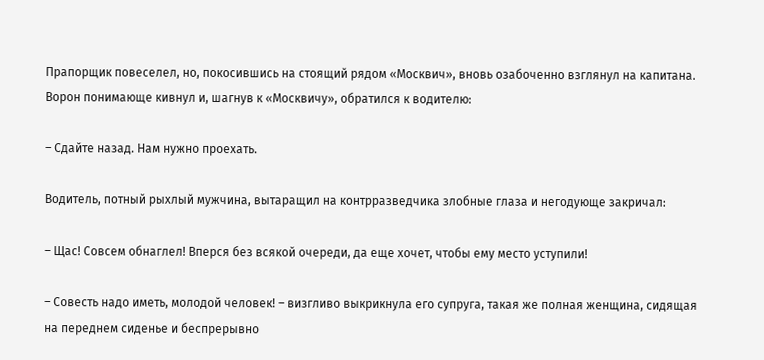Прапорщик повеселел, но, покосившись на стоящий рядом «Москвич», вновь озабоченно взглянул на капитана. Ворон понимающе кивнул и, шагнув к «Москвичу», обратился к водителю:

– Сдайте назад. Нам нужно проехать.

Водитель, потный рыхлый мужчина, вытаращил на контрразведчика злобные глаза и негодующе закричал:

– Щас! Совсем обнаглел! Вперся без всякой очереди, да еще хочет, чтобы ему место уступили!

– Совесть надо иметь, молодой человек! – визгливо выкрикнула его супруга, такая же полная женщина, сидящая на переднем сиденье и беспрерывно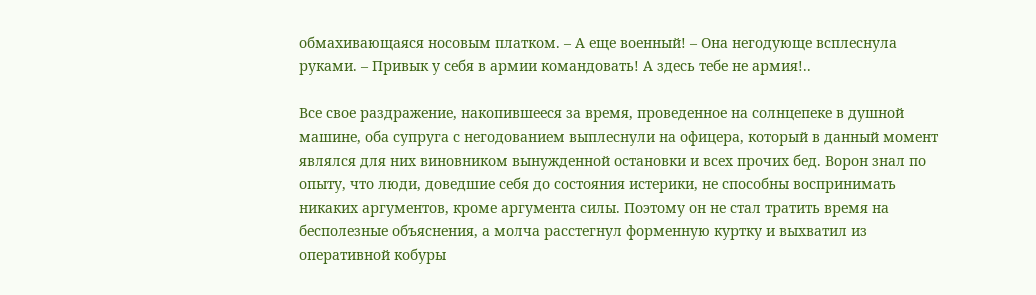обмахивающаяся носовым платком. – А еще военный! – Она негодующе всплеснула руками. – Привык у себя в армии командовать! А здесь тебе не армия!..

Все свое раздражение, накопившееся за время, проведенное на солнцепеке в душной машине, оба супруга с негодованием выплеснули на офицера, который в данный момент являлся для них виновником вынужденной остановки и всех прочих бед. Ворон знал по опыту, что люди, доведшие себя до состояния истерики, не способны воспринимать никаких аргументов, кроме аргумента силы. Поэтому он не стал тратить время на бесполезные объяснения, а молча расстегнул форменную куртку и выхватил из оперативной кобуры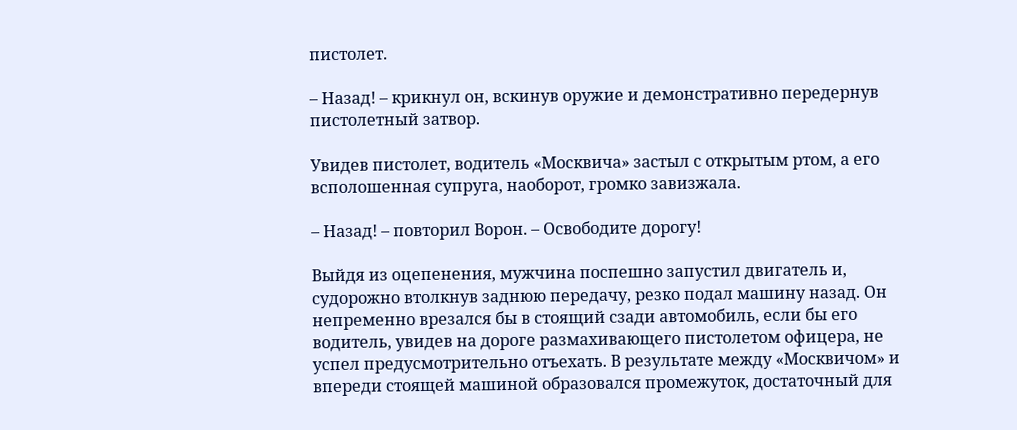пистолет.

– Назад! – крикнул он, вскинув оружие и демонстративно передернув пистолетный затвор.

Увидев пистолет, водитель «Москвича» застыл с открытым ртом, а его всполошенная супруга, наоборот, громко завизжала.

– Назад! – повторил Ворон. – Освободите дорогу!

Выйдя из оцепенения, мужчина поспешно запустил двигатель и, судорожно втолкнув заднюю передачу, резко подал машину назад. Он непременно врезался бы в стоящий сзади автомобиль, если бы его водитель, увидев на дороге размахивающего пистолетом офицера, не успел предусмотрительно отъехать. В результате между «Москвичом» и впереди стоящей машиной образовался промежуток, достаточный для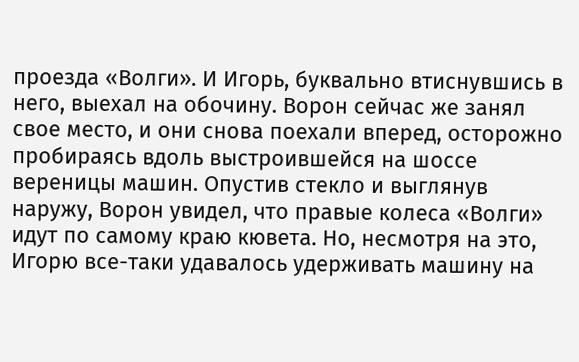проезда «Волги». И Игорь, буквально втиснувшись в него, выехал на обочину. Ворон сейчас же занял свое место, и они снова поехали вперед, осторожно пробираясь вдоль выстроившейся на шоссе вереницы машин. Опустив стекло и выглянув наружу, Ворон увидел, что правые колеса «Волги» идут по самому краю кювета. Но, несмотря на это, Игорю все-таки удавалось удерживать машину на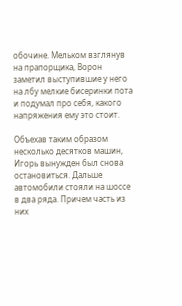обочине. Мельком взглянув на прапорщика, Ворон заметил выступившие у него на лбу мелкие бисеринки пота и подумал про себя, какого напряжения ему это стоит.

Объехав таким образом несколько десятков машин, Игорь вынужден был снова остановиться. Дальше автомобили стояли на шоссе в два ряда. Причем часть из них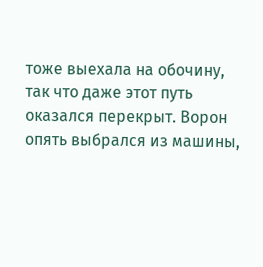тоже выехала на обочину, так что даже этот путь оказался перекрыт. Ворон опять выбрался из машины,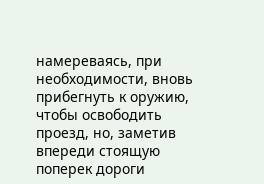намереваясь, при необходимости, вновь прибегнуть к оружию, чтобы освободить проезд, но, заметив впереди стоящую поперек дороги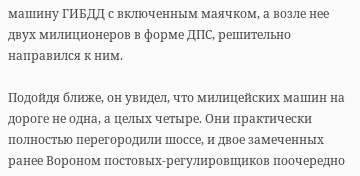машину ГИБДД с включенным маячком, а возле нее двух милиционеров в форме ДПС, решительно направился к ним.

Подойдя ближе, он увидел, что милицейских машин на дороге не одна, а целых четыре. Они практически полностью перегородили шоссе, и двое замеченных ранее Вороном постовых-регулировщиков поочередно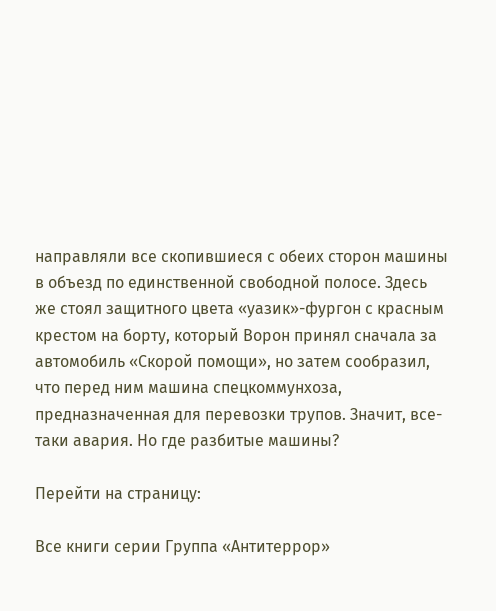направляли все скопившиеся с обеих сторон машины в объезд по единственной свободной полосе. Здесь же стоял защитного цвета «уазик»-фургон с красным крестом на борту, который Ворон принял сначала за автомобиль «Скорой помощи», но затем сообразил, что перед ним машина спецкоммунхоза, предназначенная для перевозки трупов. Значит, все-таки авария. Но где разбитые машины?

Перейти на страницу:

Все книги серии Группа «Антитеррор»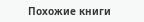Похожие книги